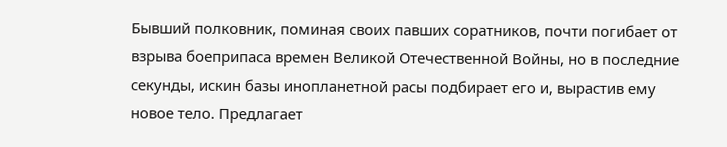Бывший полковник, поминая своих павших соратников, почти погибает от взрыва боеприпаса времен Великой Отечественной Войны, но в последние секунды, искин базы инопланетной расы подбирает его и, вырастив ему новое тело. Предлагает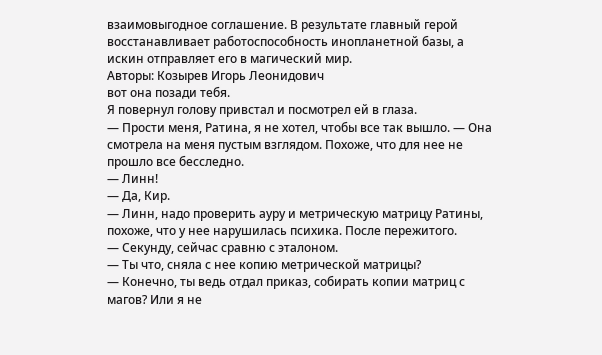взаимовыгодное соглашение. В результате главный герой восстанавливает работоспособность инопланетной базы, а искин отправляет его в магический мир.
Авторы: Козырев Игорь Леонидович
вот она позади тебя.
Я повернул голову привстал и посмотрел ей в глаза.
— Прости меня, Ратина, я не хотел, чтобы все так вышло. — Она смотрела на меня пустым взглядом. Похоже, что для нее не прошло все бесследно.
— Линн!
— Да, Кир.
— Линн, надо проверить ауру и метрическую матрицу Ратины, похоже, что у нее нарушилась психика. После пережитого.
— Секунду, сейчас сравню с эталоном.
— Ты что, сняла с нее копию метрической матрицы?
— Конечно, ты ведь отдал приказ, собирать копии матриц с магов? Или я не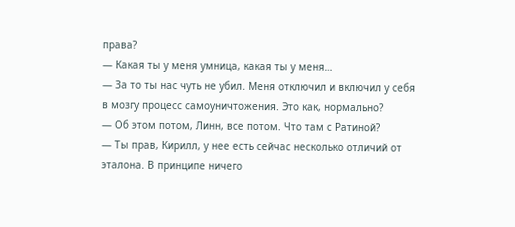права?
— Какая ты у меня умница, какая ты у меня…
— За то ты нас чуть не убил. Меня отключил и включил у себя в мозгу процесс самоуничтожения. Это как, нормально?
— Об этом потом, Линн, все потом. Что там с Ратиной?
— Ты прав, Кирилл, у нее есть сейчас несколько отличий от эталона. В принципе ничего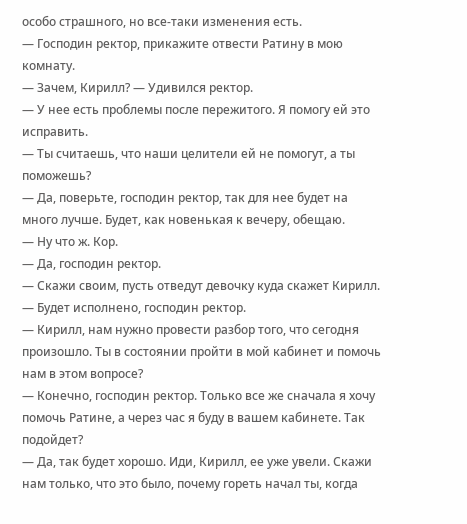особо страшного, но все-таки изменения есть.
— Господин ректор, прикажите отвести Ратину в мою комнату.
— Зачем, Кирилл? — Удивился ректор.
— У нее есть проблемы после пережитого. Я помогу ей это исправить.
— Ты считаешь, что наши целители ей не помогут, а ты поможешь?
— Да, поверьте, господин ректор, так для нее будет на много лучше. Будет, как новенькая к вечеру, обещаю.
— Ну что ж. Кор.
— Да, господин ректор.
— Скажи своим, пусть отведут девочку куда скажет Кирилл.
— Будет исполнено, господин ректор.
— Кирилл, нам нужно провести разбор того, что сегодня произошло. Ты в состоянии пройти в мой кабинет и помочь нам в этом вопросе?
— Конечно, господин ректор. Только все же сначала я хочу помочь Ратине, а через час я буду в вашем кабинете. Так подойдет?
— Да, так будет хорошо. Иди, Кирилл, ее уже увели. Скажи нам только, что это было, почему гореть начал ты, когда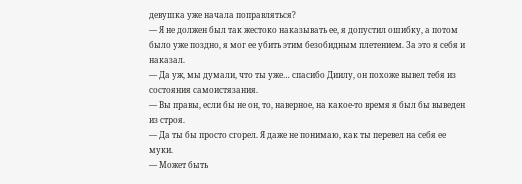девушка уже начала поправляться?
— Я не должен был так жестоко наказывать ее, я допустил ошибку, а потом было уже поздно, я мог ее убить этим безобидным плетением. За это я себя и наказал.
— Да уж, мы думали, что ты уже… спасибо Диилу, он похоже вывел тебя из состояния самоистязания.
— Вы правы, если бы не он, то, наверное, на какое-то время я был бы выведен из строя.
— Да ты бы просто сгорел. Я даже не понимаю, как ты перевел на себя ее муки.
— Может быть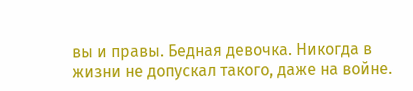вы и правы. Бедная девочка. Никогда в жизни не допускал такого, даже на войне.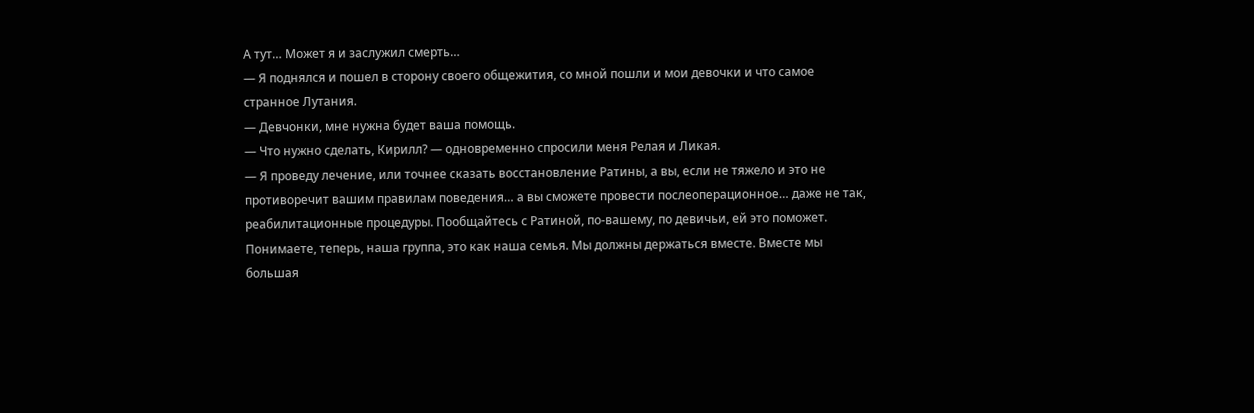А тут… Может я и заслужил смерть…
— Я поднялся и пошел в сторону своего общежития, со мной пошли и мои девочки и что самое странное Лутания.
— Девчонки, мне нужна будет ваша помощь.
— Что нужно сделать, Кирилл? — одновременно спросили меня Релая и Ликая.
— Я проведу лечение, или точнее сказать восстановление Ратины, а вы, если не тяжело и это не противоречит вашим правилам поведения… а вы сможете провести послеоперационное… даже не так, реабилитационные процедуры. Пообщайтесь с Ратиной, по-вашему, по девичьи, ей это поможет. Понимаете, теперь, наша группа, это как наша семья. Мы должны держаться вместе. Вместе мы большая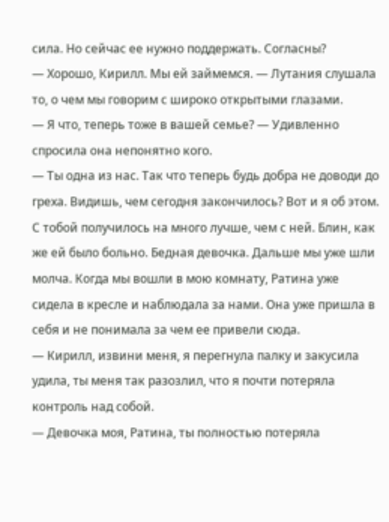сила. Но сейчас ее нужно поддержать. Согласны?
— Хорошо, Кирилл. Мы ей займемся. — Лутания слушала то, о чем мы говорим с широко открытыми глазами.
— Я что, теперь тоже в вашей семье? — Удивленно спросила она непонятно кого.
— Ты одна из нас. Так что теперь будь добра не доводи до греха. Видишь, чем сегодня закончилось? Вот и я об этом. С тобой получилось на много лучше, чем с ней. Блин, как же ей было больно. Бедная девочка. Дальше мы уже шли молча. Когда мы вошли в мою комнату, Ратина уже сидела в кресле и наблюдала за нами. Она уже пришла в себя и не понимала за чем ее привели сюда.
— Кирилл, извини меня, я перегнула палку и закусила удила, ты меня так разозлил, что я почти потеряла контроль над собой.
— Девочка моя, Ратина, ты полностью потеряла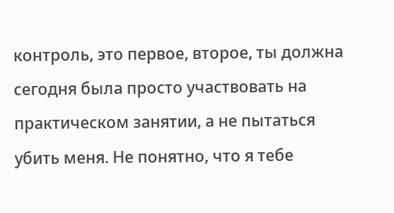контроль, это первое, второе, ты должна сегодня была просто участвовать на практическом занятии, а не пытаться убить меня. Не понятно, что я тебе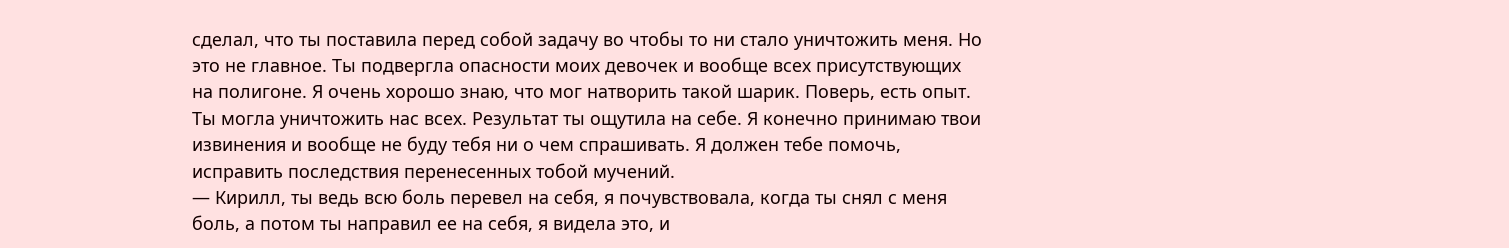сделал, что ты поставила перед собой задачу во чтобы то ни стало уничтожить меня. Но это не главное. Ты подвергла опасности моих девочек и вообще всех присутствующих на полигоне. Я очень хорошо знаю, что мог натворить такой шарик. Поверь, есть опыт. Ты могла уничтожить нас всех. Результат ты ощутила на себе. Я конечно принимаю твои извинения и вообще не буду тебя ни о чем спрашивать. Я должен тебе помочь, исправить последствия перенесенных тобой мучений.
— Кирилл, ты ведь всю боль перевел на себя, я почувствовала, когда ты снял с меня боль, а потом ты направил ее на себя, я видела это, и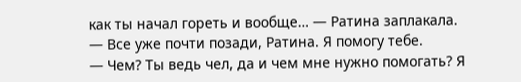как ты начал гореть и вообще… — Ратина заплакала.
— Все уже почти позади, Ратина. Я помогу тебе.
— Чем? Ты ведь чел, да и чем мне нужно помогать? Я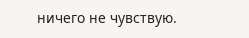ничего не чувствую.